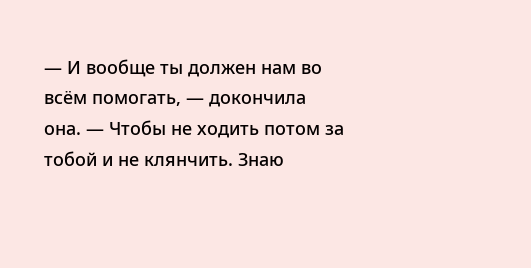— И вообще ты должен нам во всём помогать, — докончила она. — Чтобы не ходить потом за тобой и не клянчить. Знаю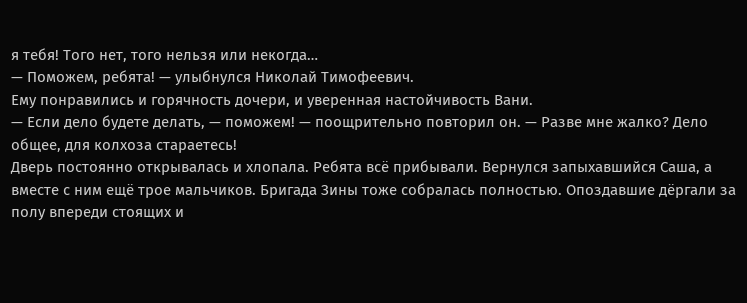я тебя! Того нет, того нельзя или некогда…
— Поможем, ребята! — улыбнулся Николай Тимофеевич.
Ему понравились и горячность дочери, и уверенная настойчивость Вани.
— Если дело будете делать, — поможем! — поощрительно повторил он. — Разве мне жалко? Дело общее, для колхоза стараетесь!
Дверь постоянно открывалась и хлопала. Ребята всё прибывали. Вернулся запыхавшийся Саша, а вместе с ним ещё трое мальчиков. Бригада Зины тоже собралась полностью. Опоздавшие дёргали за полу впереди стоящих и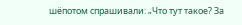шёпотом спрашивали: „Что тут такое? За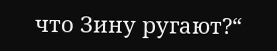что Зину ругают?“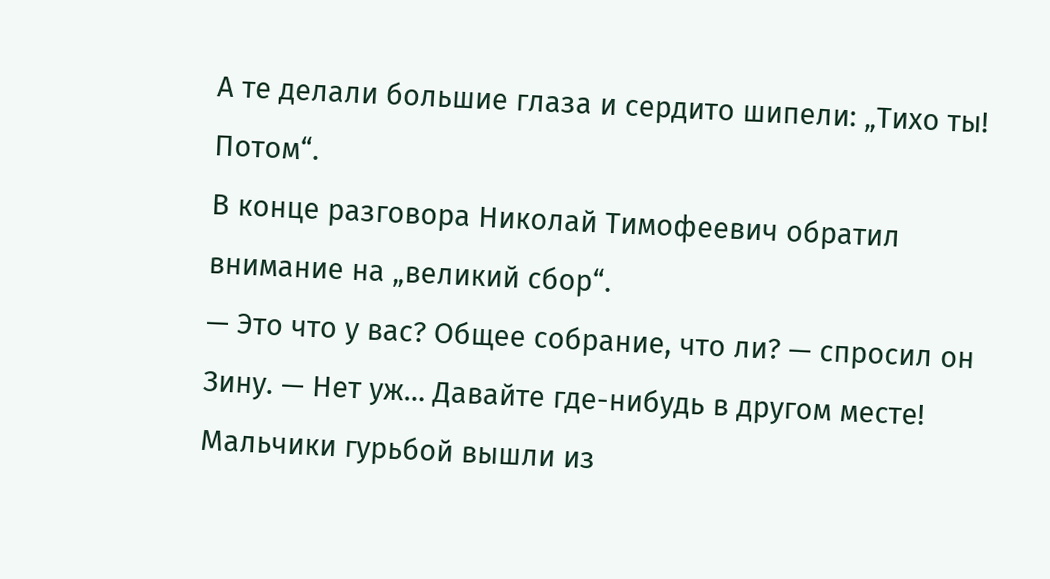А те делали большие глаза и сердито шипели: „Тихо ты! Потом“.
В конце разговора Николай Тимофеевич обратил внимание на „великий сбор“.
— Это что у вас? Общее собрание, что ли? — спросил он Зину. — Нет уж… Давайте где-нибудь в другом месте!
Мальчики гурьбой вышли из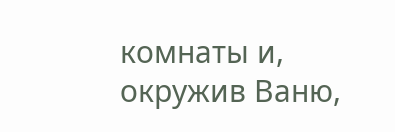комнаты и, окружив Ваню,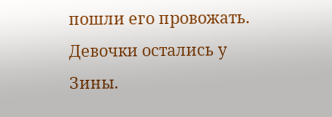пошли его провожать. Девочки остались у Зины.